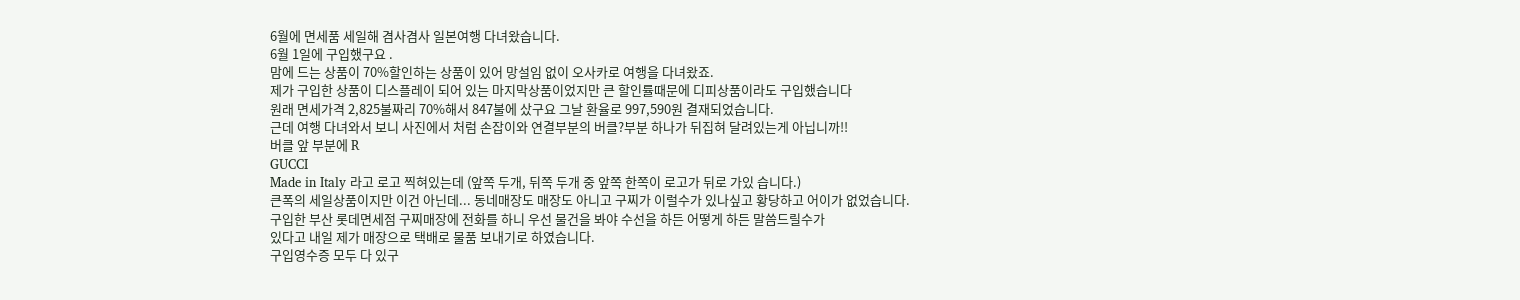6월에 면세품 세일해 겸사겸사 일본여행 다녀왔습니다.
6월 1일에 구입했구요 .
맘에 드는 상품이 70%할인하는 상품이 있어 망설임 없이 오사카로 여행을 다녀왔죠.
제가 구입한 상품이 디스플레이 되어 있는 마지막상품이었지만 큰 할인률때문에 디피상품이라도 구입했습니다
원래 면세가격 2,825불짜리 70%해서 847불에 샀구요 그날 환율로 997,590원 결재되었습니다.
근데 여행 다녀와서 보니 사진에서 처럼 손잡이와 연결부분의 버클?부분 하나가 뒤집혀 달려있는게 아닙니까!!
버클 앞 부분에 R
GUCCI
Made in Italy 라고 로고 찍혀있는데 (앞쪽 두개, 뒤쪽 두개 중 앞쪽 한쪽이 로고가 뒤로 가있 습니다.)
큰폭의 세일상품이지만 이건 아닌데... 동네매장도 매장도 아니고 구찌가 이럴수가 있나싶고 황당하고 어이가 없었습니다.
구입한 부산 롯데면세점 구찌매장에 전화를 하니 우선 물건을 봐야 수선을 하든 어떻게 하든 말씀드릴수가
있다고 내일 제가 매장으로 택배로 물품 보내기로 하였습니다.
구입영수증 모두 다 있구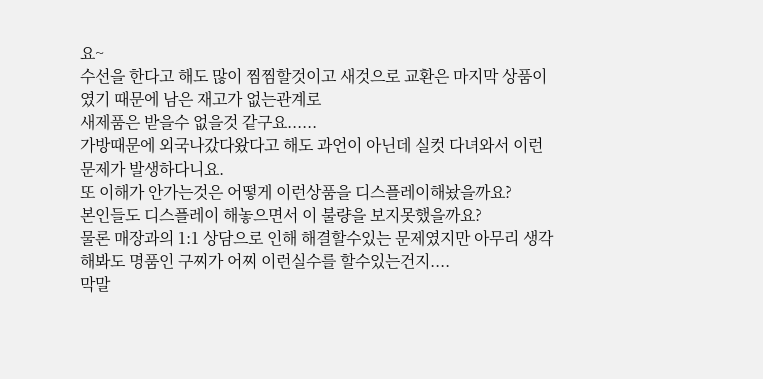요~
수선을 한다고 해도 많이 찜찜할것이고 새것으로 교환은 마지막 상품이였기 때문에 남은 재고가 없는관계로
새제품은 받을수 없을것 같구요......
가방때문에 외국나갔다왔다고 해도 과언이 아닌데 실컷 다녀와서 이런 문제가 발생하다니요.
또 이해가 안가는것은 어떻게 이런상품을 디스플레이해놨을까요?
본인들도 디스플레이 해놓으면서 이 불량을 보지못했을까요?
물론 매장과의 1:1 상담으로 인해 해결할수있는 문제였지만 아무리 생각해봐도 명품인 구찌가 어찌 이런실수를 할수있는건지....
막말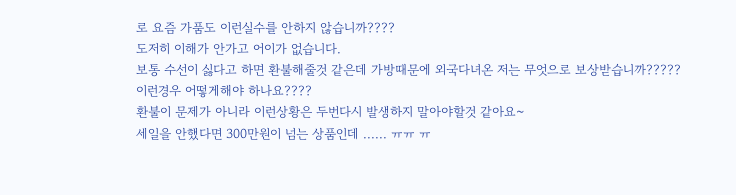로 요즘 가품도 이런실수를 안하지 않습니까????
도저히 이해가 안가고 어이가 없습니다.
보통 수선이 싫다고 하면 환불해줄것 같은데 가방때문에 외국다녀온 저는 무엇으로 보상받습니까?????
이런경우 어떻게해야 하나요????
환불이 문제가 아니라 이런상황은 두번다시 발생하지 말아야할것 같아요~
세일을 안했다면 300만원이 넘는 상품인데 ...... ㅠㅠ ㅠ